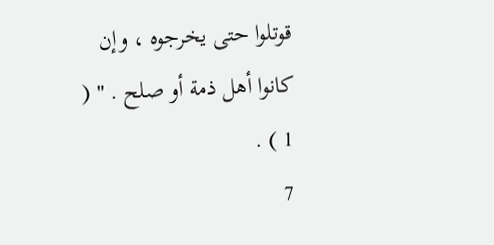قوتلوا حتى يخرجوه ، وإن كانوا أهل ذمة أو صلح . " ( 1 ) .
7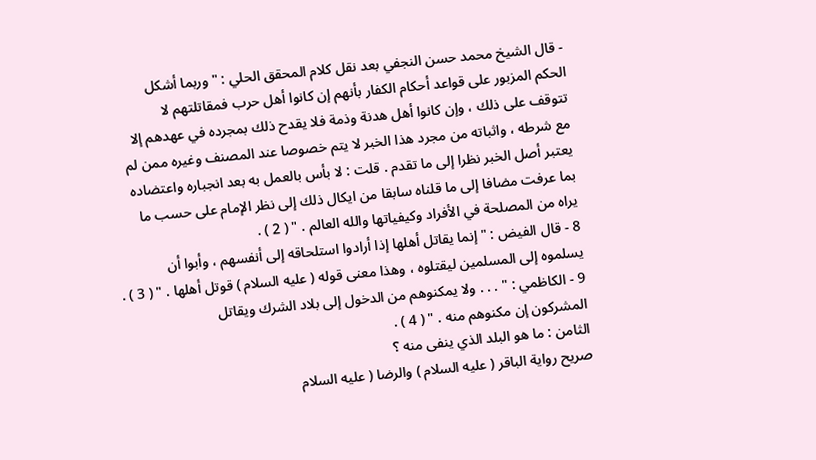- قال الشيخ محمد حسن النجفي بعد نقل كلام المحقق الحلي : " وربما أشكل
الحكم المزبور على قواعد أحكام الكفار بأنهم إن كانوا أهل حرب فمقاتلتهم لا
تتوقف على ذلك ، وإن كانوا أهل هدنة وذمة فلا يقدح ذلك بمجرده في عهدهم إلا
مع شرطه ، واثباته من مجرد هذا الخبر لا يتم خصوصا عند المصنف وغيره ممن لم
يعتبر أصل الخبر نظرا إلى ما تقدم . قلت : لا بأس بالعمل به بعد انجباره واعتضاده
بما عرفت مضافا إلى ما قلناه سابقا من ايكال ذلك إلى نظر الإمام على حسب ما
يراه من المصلحة في الأفراد وكيفياتها والله العالم . " ( 2 ) .
8 - قال الفيض : " إنما يقاتل أهلها إذا أرادوا استلحاقه إلى أنفسهم ، وأبوا أن
يسلموه إلى المسلمين ليقتلوه ، وهذا معنى قوله ( عليه السلام ) قوتل أهلها . " ( 3 ) .
9 - الكاظمي : " . . . ولا يمكنوهم من الدخول إلى بلاد الشرك ويقاتل
المشركون إن مكنوهم منه . " ( 4 ) .
الثامن : ما هو البلد الذي ينفى منه ؟
صريح رواية الباقر ( عليه السلام ) والرضا ( عليه السلام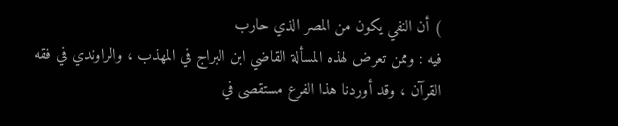) أن النفي يكون من المصر الذي حارب
فيه : وممن تعرض لهذه المسألة القاضي ابن البراج في المهذب ، والراوندي في فقه
القرآن ، وقد أوردنا هذا الفرع مستقصى في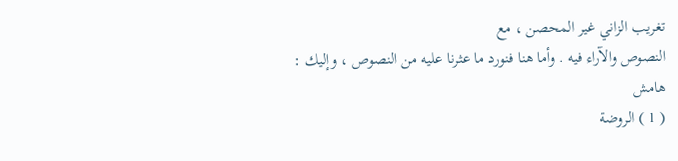تغريب الزاني غير المحصن ، مع
النصوص والآراء فيه . وأما هنا فنورد ما عثرنا عليه من النصوص ، وإليك :
هامش
( 1 ) الروضة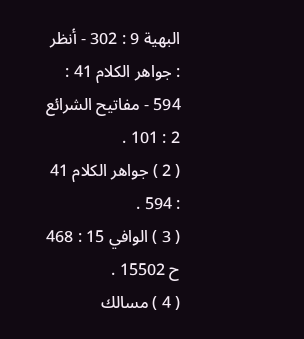البهية 9 : 302 - أنظر : جواهر الكلام 41 : 594 - مفاتيح الشرائع 2 : 101 .
( 2 ) جواهر الكلام 41 : 594 .
( 3 ) الوافي 15 : 468 ح 15502 .
( 4 ) مسالك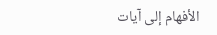الأفهام إلى آيات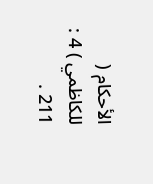الأحكام ( للكاظمي ) 4 : 211 .